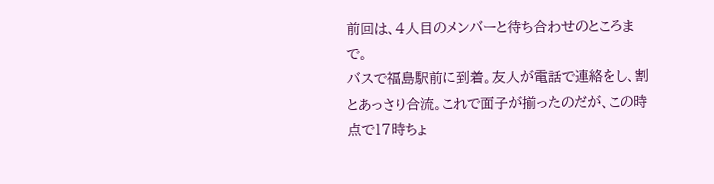前回は、4人目のメンバーと待ち合わせのところまで。
バスで福島駅前に到着。友人が電話で連絡をし、割とあっさり合流。これで面子が揃ったのだが、この時点で17時ちょ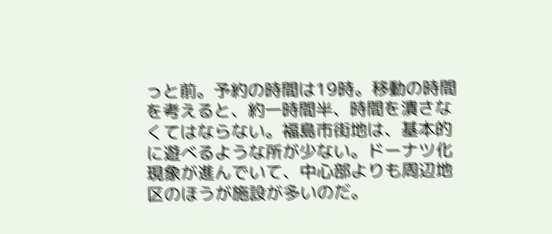っと前。予約の時間は19時。移動の時間を考えると、約一時間半、時間を潰さなくてはならない。福島市街地は、基本的に遊べるような所が少ない。ドーナツ化現象が進んでいて、中心部よりも周辺地区のほうが施設が多いのだ。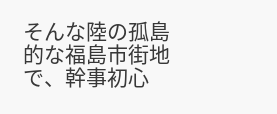そんな陸の孤島的な福島市街地で、幹事初心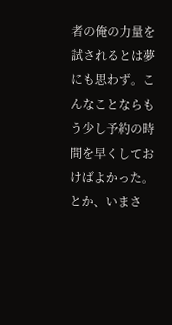者の俺の力量を試されるとは夢にも思わず。こんなことならもう少し予約の時間を早くしておけばよかった。とか、いまさ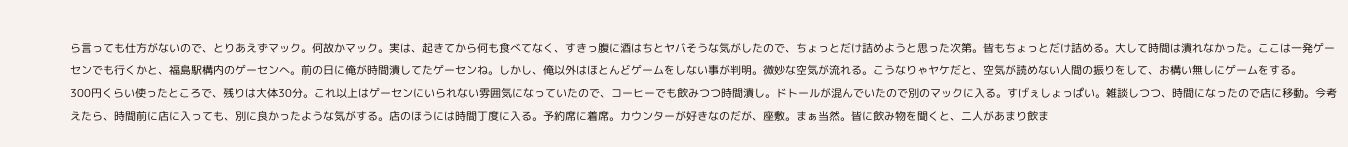ら言っても仕方がないので、とりあえずマック。何故かマック。実は、起きてから何も食べてなく、すきっ腹に酒はちとヤバそうな気がしたので、ちょっとだけ詰めようと思った次第。皆もちょっとだけ詰める。大して時間は潰れなかった。ここは一発ゲーセンでも行くかと、福島駅構内のゲーセンへ。前の日に俺が時間潰してたゲーセンね。しかし、俺以外はほとんどゲームをしない事が判明。微妙な空気が流れる。こうなりゃヤケだと、空気が読めない人間の振りをして、お構い無しにゲームをする。
300円くらい使ったところで、残りは大体30分。これ以上はゲーセンにいられない雰囲気になっていたので、コーヒーでも飲みつつ時間潰し。ドトールが混んでいたので別のマックに入る。すげぇしょっぱい。雑談しつつ、時間になったので店に移動。今考えたら、時間前に店に入っても、別に良かったような気がする。店のほうには時間丁度に入る。予約席に着席。カウンターが好きなのだが、座敷。まぁ当然。皆に飲み物を聞くと、二人があまり飲ま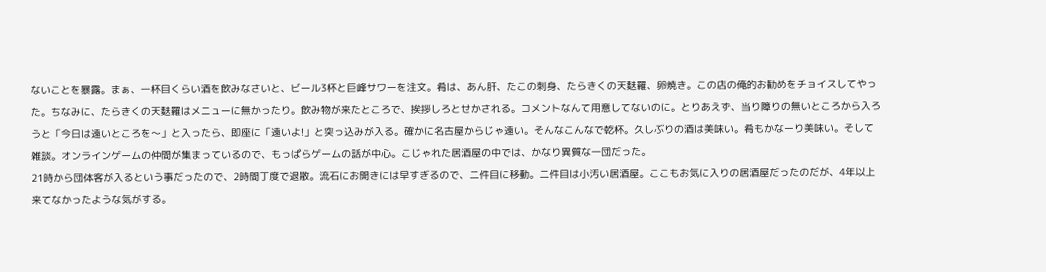ないことを暴露。まぁ、一杯目くらい酒を飲みなさいと、ビール3杯と巨峰サワーを注文。肴は、あん肝、たこの刺身、たらきくの天麩羅、卵焼き。この店の俺的お勧めをチョイスしてやった。ちなみに、たらきくの天麩羅はメニューに無かったり。飲み物が来たところで、挨拶しろとせかされる。コメントなんて用意してないのに。とりあえず、当り障りの無いところから入ろうと「今日は遠いところを〜」と入ったら、即座に「遠いよ!」と突っ込みが入る。確かに名古屋からじゃ遠い。そんなこんなで乾杯。久しぶりの酒は美味い。肴もかなーり美味い。そして雑談。オンラインゲームの仲間が集まっているので、もっぱらゲームの話が中心。こじゃれた居酒屋の中では、かなり異質な一団だった。
21時から団体客が入るという事だったので、2時間丁度で退散。流石にお開きには早すぎるので、二件目に移動。二件目は小汚い居酒屋。ここもお気に入りの居酒屋だったのだが、4年以上来てなかったような気がする。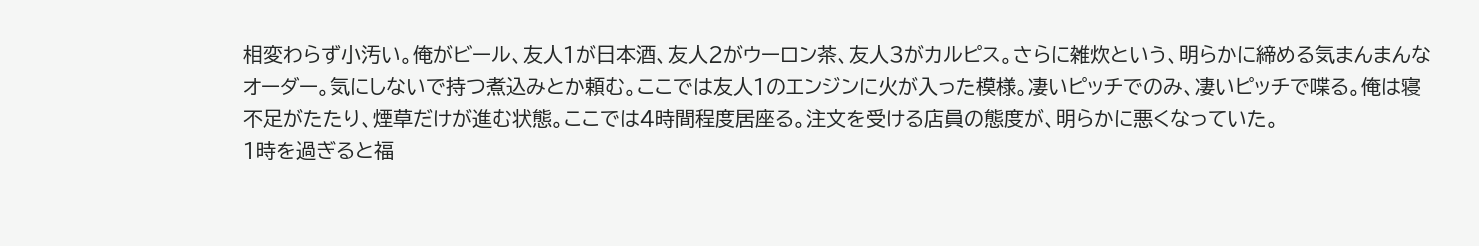相変わらず小汚い。俺がビール、友人1が日本酒、友人2がウーロン茶、友人3がカルピス。さらに雑炊という、明らかに締める気まんまんなオーダー。気にしないで持つ煮込みとか頼む。ここでは友人1のエンジンに火が入った模様。凄いピッチでのみ、凄いピッチで喋る。俺は寝不足がたたり、煙草だけが進む状態。ここでは4時間程度居座る。注文を受ける店員の態度が、明らかに悪くなっていた。
1時を過ぎると福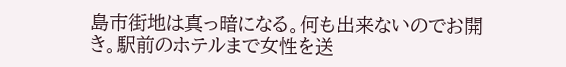島市街地は真っ暗になる。何も出来ないのでお開き。駅前のホテルまで女性を送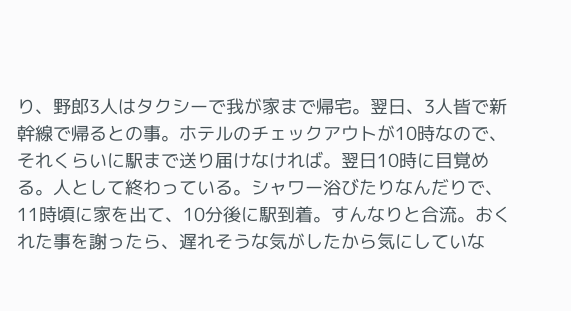り、野郎3人はタクシーで我が家まで帰宅。翌日、3人皆で新幹線で帰るとの事。ホテルのチェックアウトが10時なので、それくらいに駅まで送り届けなければ。翌日10時に目覚める。人として終わっている。シャワー浴びたりなんだりで、11時頃に家を出て、10分後に駅到着。すんなりと合流。おくれた事を謝ったら、遅れそうな気がしたから気にしていな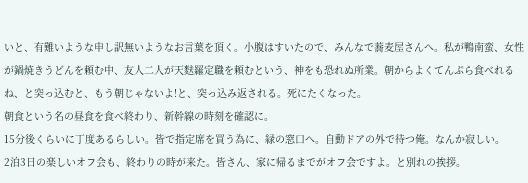いと、有難いような申し訳無いようなお言葉を頂く。小腹はすいたので、みんなで蕎麦屋さんへ。私が鴨南蛮、女性が鍋焼きうどんを頼む中、友人二人が天麩羅定職を頼むという、神をも恐れぬ所業。朝からよくてんぷら食べれるね、と突っ込むと、もう朝じゃないよ!と、突っ込み返される。死にたくなった。
朝食という名の昼食を食べ終わり、新幹線の時刻を確認に。
15分後くらいに丁度あるらしい。皆で指定席を買う為に、緑の窓口へ。自動ドアの外で待つ俺。なんか寂しい。
2泊3日の楽しいオフ会も、終わりの時が来た。皆さん、家に帰るまでがオフ会ですよ。と別れの挨拶。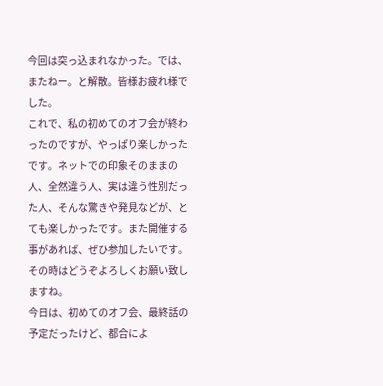今回は突っ込まれなかった。では、またねー。と解散。皆様お疲れ様でした。
これで、私の初めてのオフ会が終わったのですが、やっぱり楽しかったです。ネットでの印象そのままの人、全然違う人、実は違う性別だった人、そんな驚きや発見などが、とても楽しかったです。また開催する事があれば、ぜひ参加したいです。その時はどうぞよろしくお願い致しますね。
今日は、初めてのオフ会、最終話の予定だったけど、都合によ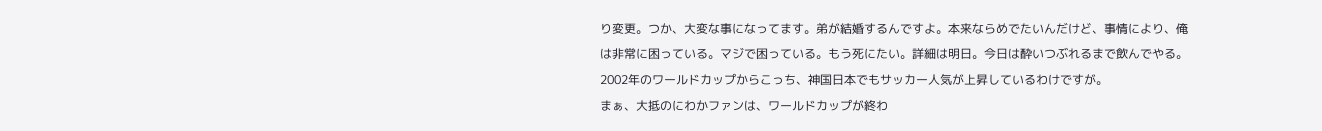り変更。つか、大変な事になってます。弟が結婚するんですよ。本来ならめでたいんだけど、事情により、俺は非常に困っている。マジで困っている。もう死にたい。詳細は明日。今日は酔いつぶれるまで飲んでやる。
2002年のワールドカップからこっち、神国日本でもサッカー人気が上昇しているわけですが。
まぁ、大抵のにわかファンは、ワールドカップが終わ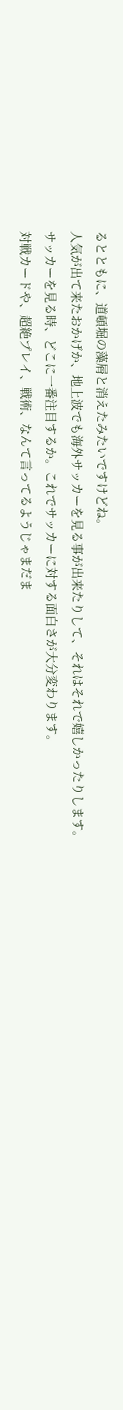るとともに、道頓堀の藻屑と消えたみたいですけどね。
人気が出て来たおかげか、地上波でも海外サッカーを見る事が出来たりして、それはそれで嬉しかったりします。
サッカーを見る時、どこに一番注目するか。これでサッカーに対する面白さが大分変わります。
対戦カードや、超絶プレイ、戦術、なんて言ってるようじゃまだま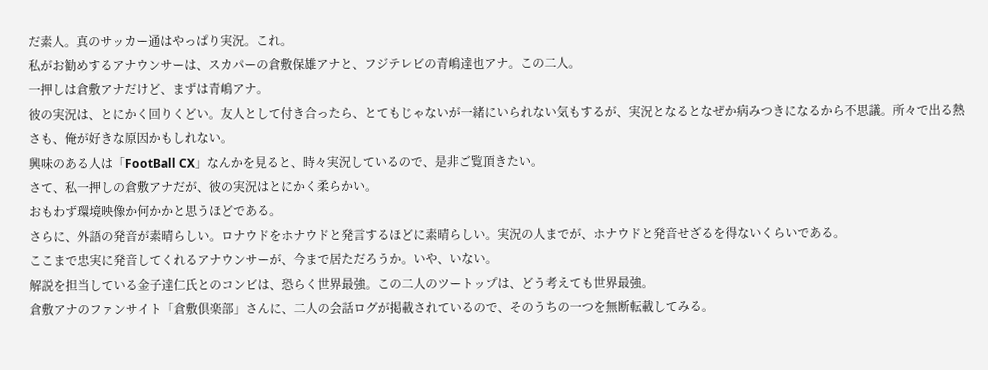だ素人。真のサッカー通はやっぱり実況。これ。
私がお勧めするアナウンサーは、スカパーの倉敷保雄アナと、フジテレビの青嶋達也アナ。この二人。
一押しは倉敷アナだけど、まずは青嶋アナ。
彼の実況は、とにかく回りくどい。友人として付き合ったら、とてもじゃないが一緒にいられない気もするが、実況となるとなぜか病みつきになるから不思議。所々で出る熱さも、俺が好きな原因かもしれない。
興味のある人は「FootBall CX」なんかを見ると、時々実況しているので、是非ご覧頂きたい。
さて、私一押しの倉敷アナだが、彼の実況はとにかく柔らかい。
おもわず環境映像か何かかと思うほどである。
さらに、外語の発音が素晴らしい。ロナウドをホナウドと発言するほどに素晴らしい。実況の人までが、ホナウドと発音せざるを得ないくらいである。
ここまで忠実に発音してくれるアナウンサーが、今まで居ただろうか。いや、いない。
解説を担当している金子達仁氏とのコンビは、恐らく世界最強。この二人のツートップは、どう考えても世界最強。
倉敷アナのファンサイト「倉敷倶楽部」さんに、二人の会話ログが掲載されているので、そのうちの一つを無断転載してみる。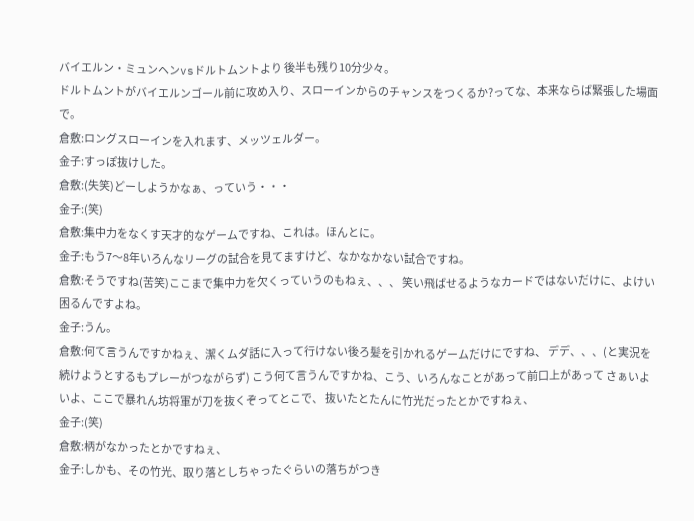バイエルン・ミュンヘンvsドルトムントより 後半も残り10分少々。
ドルトムントがバイエルンゴール前に攻め入り、スローインからのチャンスをつくるか?ってな、本来ならば緊張した場面で。
倉敷:ロングスローインを入れます、メッツェルダー。
金子:すっぽ抜けした。
倉敷:(失笑)どーしようかなぁ、っていう・・・
金子:(笑)
倉敷:集中力をなくす天才的なゲームですね、これは。ほんとに。
金子:もう7〜8年いろんなリーグの試合を見てますけど、なかなかない試合ですね。
倉敷:そうですね(苦笑)ここまで集中力を欠くっていうのもねぇ、、、 笑い飛ばせるようなカードではないだけに、よけい困るんですよね。
金子:うん。
倉敷:何て言うんですかねぇ、潔くムダ話に入って行けない後ろ髪を引かれるゲームだけにですね、 デデ、、、(と実況を続けようとするもプレーがつながらず) こう何て言うんですかね、こう、いろんなことがあって前口上があって さぁいよいよ、ここで暴れん坊将軍が刀を抜くぞってとこで、 抜いたとたんに竹光だったとかですねぇ、
金子:(笑)
倉敷:柄がなかったとかですねぇ、
金子:しかも、その竹光、取り落としちゃったぐらいの落ちがつき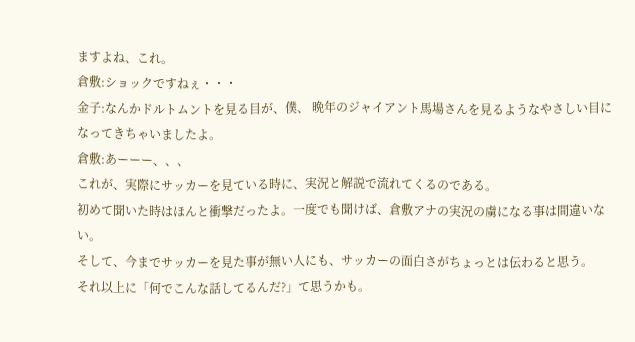ますよね、これ。
倉敷:ショックですねぇ・・・
金子:なんかドルトムントを見る目が、僕、 晩年のジャイアント馬場さんを見るようなやさしい目になってきちゃいましたよ。
倉敷:あーーー、、、
これが、実際にサッカーを見ている時に、実況と解説で流れてくるのである。
初めて聞いた時はほんと衝撃だったよ。一度でも聞けば、倉敷アナの実況の虜になる事は間違いない。
そして、今までサッカーを見た事が無い人にも、サッカーの面白さがちょっとは伝わると思う。
それ以上に「何でこんな話してるんだ?」て思うかも。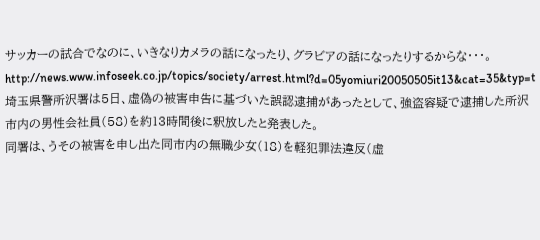サッカーの試合でなのに、いきなりカメラの話になったり、グラビアの話になったりするからな・・・。
http://news.www.infoseek.co.jp/topics/society/arrest.html?d=05yomiuri20050505it13&cat=35&typ=t
埼玉県警所沢署は5日、虚偽の被害申告に基づいた誤認逮捕があったとして、強盗容疑で逮捕した所沢市内の男性会社員(58)を約13時間後に釈放したと発表した。
同署は、うその被害を申し出た同市内の無職少女(18)を軽犯罪法違反(虚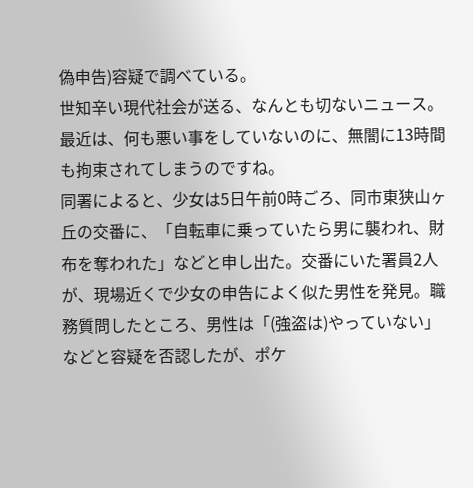偽申告)容疑で調べている。
世知辛い現代社会が送る、なんとも切ないニュース。最近は、何も悪い事をしていないのに、無闇に13時間も拘束されてしまうのですね。
同署によると、少女は5日午前0時ごろ、同市東狭山ヶ丘の交番に、「自転車に乗っていたら男に襲われ、財布を奪われた」などと申し出た。交番にいた署員2人が、現場近くで少女の申告によく似た男性を発見。職務質問したところ、男性は「(強盗は)やっていない」などと容疑を否認したが、ポケ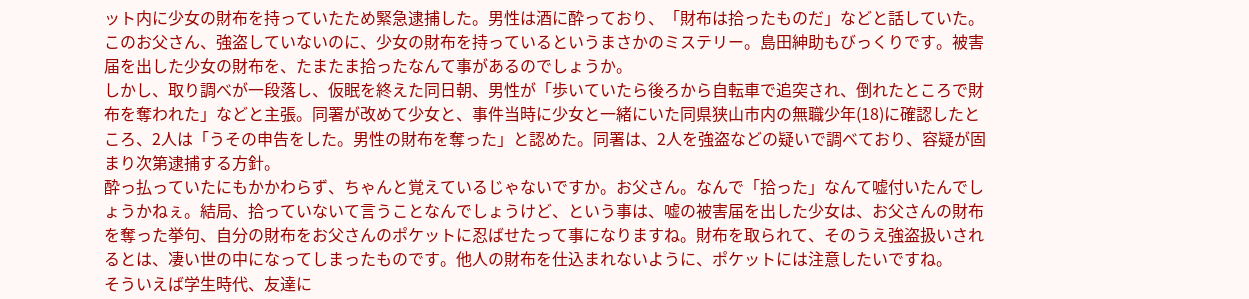ット内に少女の財布を持っていたため緊急逮捕した。男性は酒に酔っており、「財布は拾ったものだ」などと話していた。
このお父さん、強盗していないのに、少女の財布を持っているというまさかのミステリー。島田紳助もびっくりです。被害届を出した少女の財布を、たまたま拾ったなんて事があるのでしょうか。
しかし、取り調べが一段落し、仮眠を終えた同日朝、男性が「歩いていたら後ろから自転車で追突され、倒れたところで財布を奪われた」などと主張。同署が改めて少女と、事件当時に少女と一緒にいた同県狭山市内の無職少年(18)に確認したところ、2人は「うその申告をした。男性の財布を奪った」と認めた。同署は、2人を強盗などの疑いで調べており、容疑が固まり次第逮捕する方針。
酔っ払っていたにもかかわらず、ちゃんと覚えているじゃないですか。お父さん。なんで「拾った」なんて嘘付いたんでしょうかねぇ。結局、拾っていないて言うことなんでしょうけど、という事は、嘘の被害届を出した少女は、お父さんの財布を奪った挙句、自分の財布をお父さんのポケットに忍ばせたって事になりますね。財布を取られて、そのうえ強盗扱いされるとは、凄い世の中になってしまったものです。他人の財布を仕込まれないように、ポケットには注意したいですね。
そういえば学生時代、友達に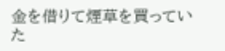金を借りて煙草を買っていた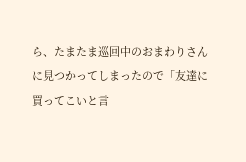ら、たまたま巡回中のおまわりさんに見つかってしまったので「友達に買ってこいと言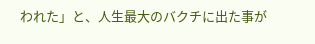われた」と、人生最大のバクチに出た事が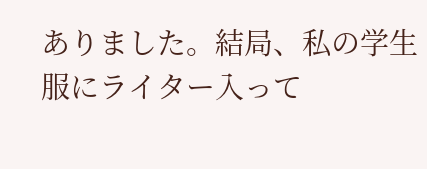ありました。結局、私の学生服にライター入って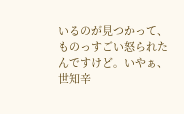いるのが見つかって、ものっすごい怒られたんですけど。いやぁ、世知辛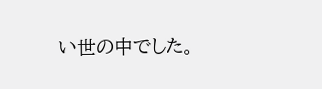い世の中でした。